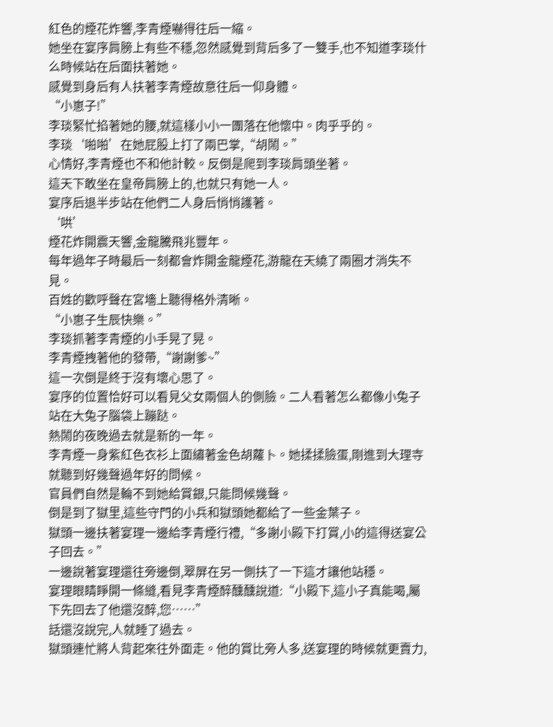紅色的煙花炸響,李青煙嚇得往后一縮。
她坐在宴序肩膀上有些不穩,忽然感覺到背后多了一雙手,也不知道李琰什么時候站在后面扶著她。
感覺到身后有人扶著李青煙故意往后一仰身體。
“小崽子!”
李琰緊忙掐著她的腰,就這樣小小一團落在他懷中。肉乎乎的。
李琰‘啪啪’在她屁股上打了兩巴掌,“胡鬧。”
心情好,李青煙也不和他計較。反倒是爬到李琰肩頭坐著。
這天下敢坐在皇帝肩膀上的,也就只有她一人。
宴序后退半步站在他們二人身后悄悄護著。
‘哄’
煙花炸開震天響,金龍騰飛兆豐年。
每年過年子時最后一刻都會炸開金龍煙花,游龍在天繞了兩圈才消失不見。
百姓的歡呼聲在宮墻上聽得格外清晰。
“小崽子生辰快樂。”
李琰抓著李青煙的小手晃了晃。
李青煙拽著他的發帶,“謝謝爹~”
這一次倒是終于沒有壞心思了。
宴序的位置恰好可以看見父女兩個人的側臉。二人看著怎么都像小兔子站在大兔子腦袋上蹦跶。
熱鬧的夜晚過去就是新的一年。
李青煙一身紫紅色衣衫上面繡著金色胡蘿卜。她揉揉臉蛋,剛進到大理寺就聽到好幾聲過年好的問候。
官員們自然是輪不到她給賞銀,只能問候幾聲。
倒是到了獄里,這些守門的小兵和獄頭她都給了一些金葉子。
獄頭一邊扶著宴理一邊給李青煙行禮,“多謝小殿下打賞,小的這得送宴公子回去。”
一邊說著宴理還往旁邊倒,翠屏在另一側扶了一下這才讓他站穩。
宴理眼睛睜開一條縫,看見李青煙醉醺醺說道:“小殿下,這小子真能喝,屬下先回去了他還沒醉,您……”
話還沒說完,人就睡了過去。
獄頭連忙將人背起來往外面走。他的賞比旁人多,送宴理的時候就更賣力,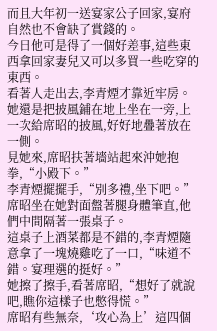而且大年初一送宴家公子回家,宴府自然也不會缺了賞錢的。
今日他可是得了一個好差事,這些東西拿回家妻兒又可以多買一些吃穿的東西。
看著人走出去,李青煙才靠近牢房。她還是把披風鋪在地上坐在一旁,上一次給席昭的披風,好好地疊著放在一側。
見她來,席昭扶著墻站起來沖她抱拳,“小殿下。”
李青煙擺擺手,“別多禮,坐下吧。”
席昭坐在她對面盤著腿身體筆直,他們中間隔著一張桌子。
這桌子上酒菜都是不錯的,李青煙隨意拿了一塊燒雞吃了一口,“味道不錯。宴理選的挺好。”
她擦了擦手,看著席昭,“想好了就說吧,瞧你這樣子也憋得慌。”
席昭有些無奈,‘攻心為上’這四個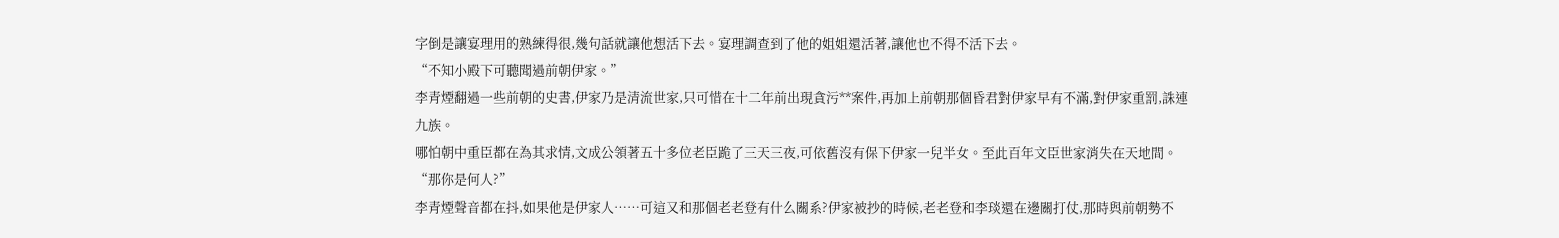字倒是讓宴理用的熟練得很,幾句話就讓他想活下去。宴理調查到了他的姐姐還活著,讓他也不得不活下去。
“不知小殿下可聽聞過前朝伊家。”
李青煙翻過一些前朝的史書,伊家乃是清流世家,只可惜在十二年前出現貪污**案件,再加上前朝那個昏君對伊家早有不滿,對伊家重罰,誅連九族。
哪怕朝中重臣都在為其求情,文成公領著五十多位老臣跪了三天三夜,可依舊沒有保下伊家一兒半女。至此百年文臣世家消失在天地間。
“那你是何人?”
李青煙聲音都在抖,如果他是伊家人……可這又和那個老老登有什么關系?伊家被抄的時候,老老登和李琰還在邊關打仗,那時與前朝勢不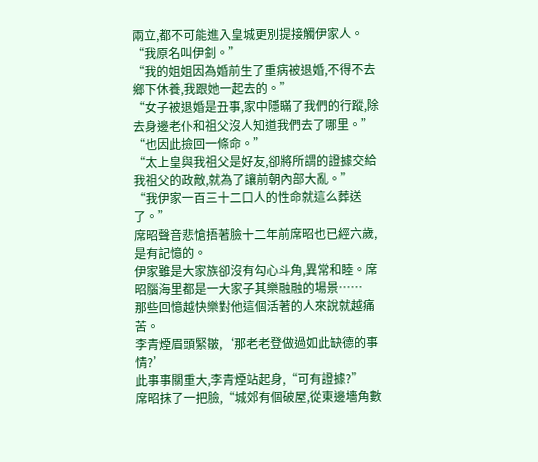兩立,都不可能進入皇城更別提接觸伊家人。
“我原名叫伊釗。”
“我的姐姐因為婚前生了重病被退婚,不得不去鄉下休養,我跟她一起去的。”
“女子被退婚是丑事,家中隱瞞了我們的行蹤,除去身邊老仆和祖父沒人知道我們去了哪里。”
“也因此撿回一條命。”
“太上皇與我祖父是好友,卻將所謂的證據交給我祖父的政敵,就為了讓前朝內部大亂。”
“我伊家一百三十二口人的性命就這么葬送了。”
席昭聲音悲愴捂著臉十二年前席昭也已經六歲,是有記憶的。
伊家雖是大家族卻沒有勾心斗角,異常和睦。席昭腦海里都是一大家子其樂融融的場景……
那些回憶越快樂對他這個活著的人來說就越痛苦。
李青煙眉頭緊皺,‘那老老登做過如此缺德的事情?’
此事事關重大,李青煙站起身,“可有證據?”
席昭抹了一把臉,“城郊有個破屋,從東邊墻角數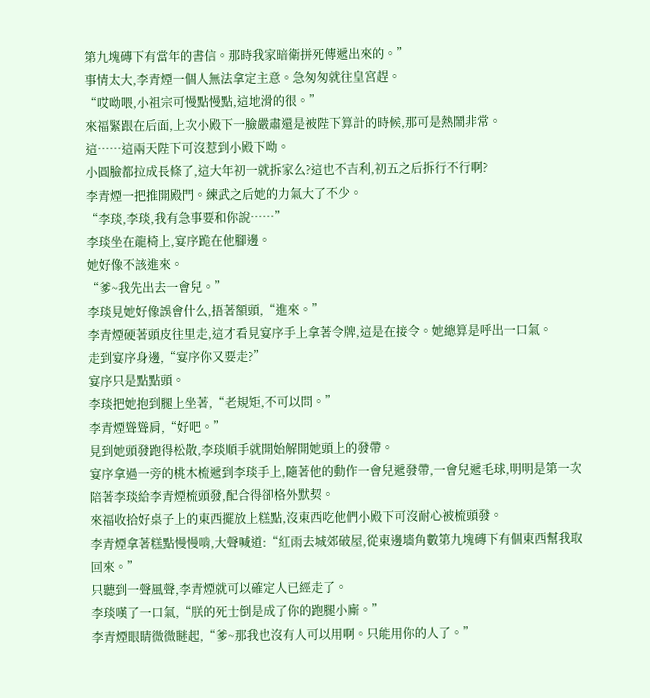第九塊磚下有當年的書信。那時我家暗衛拼死傳遞出來的。”
事情太大,李青煙一個人無法拿定主意。急匆匆就往皇宮趕。
“哎呦喂,小祖宗可慢點慢點,這地滑的很。”
來福緊跟在后面,上次小殿下一臉嚴肅還是被陛下算計的時候,那可是熱鬧非常。
這……這兩天陛下可沒惹到小殿下呦。
小圓臉都拉成長條了,這大年初一就拆家么?這也不吉利,初五之后拆行不行啊?
李青煙一把推開殿門。練武之后她的力氣大了不少。
“李琰,李琰,我有急事要和你說……”
李琰坐在龍椅上,宴序跪在他腳邊。
她好像不該進來。
“爹~我先出去一會兒。”
李琰見她好像誤會什么,捂著額頭,“進來。”
李青煙硬著頭皮往里走,這才看見宴序手上拿著令牌,這是在接令。她總算是呼出一口氣。
走到宴序身邊,“宴序你又要走?”
宴序只是點點頭。
李琰把她抱到腿上坐著,“老規矩,不可以問。”
李青煙聳聳肩,“好吧。”
見到她頭發跑得松散,李琰順手就開始解開她頭上的發帶。
宴序拿過一旁的桃木梳遞到李琰手上,隨著他的動作一會兒遞發帶,一會兒遞毛球,明明是第一次陪著李琰給李青煙梳頭發,配合得卻格外默契。
來福收拾好桌子上的東西擺放上糕點,沒東西吃他們小殿下可沒耐心被梳頭發。
李青煙拿著糕點慢慢啃,大聲喊道:“紅雨去城郊破屋,從東邊墻角數第九塊磚下有個東西幫我取回來。”
只聽到一聲風聲,李青煙就可以確定人已經走了。
李琰嘆了一口氣,“朕的死士倒是成了你的跑腿小廝。”
李青煙眼睛微微瞇起,“爹~那我也沒有人可以用啊。只能用你的人了。”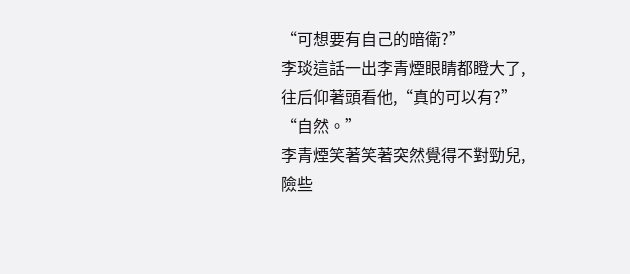“可想要有自己的暗衛?”
李琰這話一出李青煙眼睛都瞪大了,往后仰著頭看他,“真的可以有?”
“自然。”
李青煙笑著笑著突然覺得不對勁兒,險些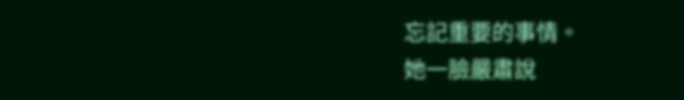忘記重要的事情。
她一臉嚴肅說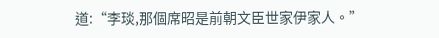道:“李琰,那個席昭是前朝文臣世家伊家人。”